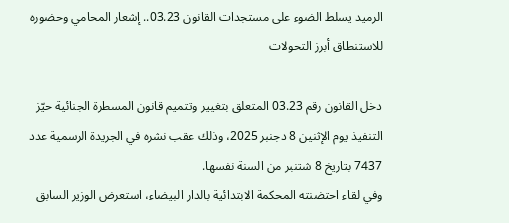الرميد يسلط الضوء على مستجدات القانون 03.23.. إشعار المحامي وحضوره للاستنطاق أبرز التحولات

دخل القانون رقم 03.23 المتعلق بتغيير وتتميم قانون المسطرة الجنائية حيّز التنفيذ يوم الإثنين 8 دجنبر 2025، وذلك عقب نشره في الجريدة الرسمية عدد 7437 بتاريخ 8 شتنبر من السنة نفسها.
وفي لقاء احتضنته المحكمة الابتدائية بالدار البيضاء، استعرض الوزير السابق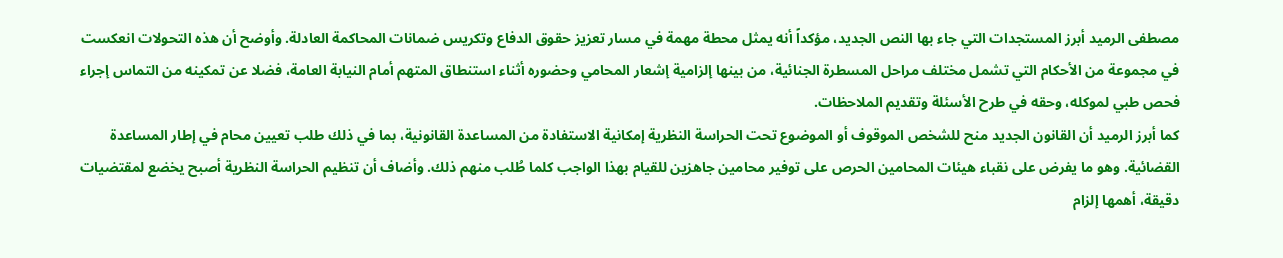مصطفى الرميد أبرز المستجدات التي جاء بها النص الجديد، مؤكداً أنه يمثل محطة مهمة في مسار تعزيز حقوق الدفاع وتكريس ضمانات المحاكمة العادلة. وأوضح أن هذه التحولات انعكست في مجموعة من الأحكام التي تشمل مختلف مراحل المسطرة الجنائية، من بينها إلزامية إشعار المحامي وحضوره أثناء استنطاق المتهم أمام النيابة العامة، فضلا عن تمكينه من التماس إجراء فحص طبي لموكله، وحقه في طرح الأسئلة وتقديم الملاحظات.
كما أبرز الرميد أن القانون الجديد منح للشخص الموقوف أو الموضوع تحت الحراسة النظرية إمكانية الاستفادة من المساعدة القانونية، بما في ذلك طلب تعيين محام في إطار المساعدة القضائية. وهو ما يفرض على نقباء هيئات المحامين الحرص على توفير محامين جاهزين للقيام بهذا الواجب كلما طُلب منهم ذلك. وأضاف أن تنظيم الحراسة النظرية أصبح يخضع لمقتضيات دقيقة، أهمها إلزام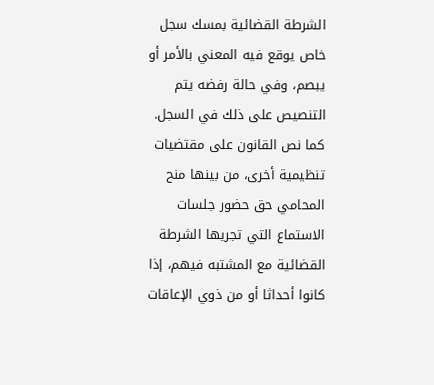الشرطة القضائية بمسك سجل خاص يوقع فيه المعني بالأمر أو يبصم، وفي حالة رفضه يتم التنصيص على ذلك في السجل. كما نص القانون على مقتضيات تنظيمية أخرى، من بينها منح المحامي حق حضور جلسات الاستماع التي تجريها الشرطة القضائية مع المشتبه فيهم، إذا كانوا أحداثا أو من ذوي الإعاقات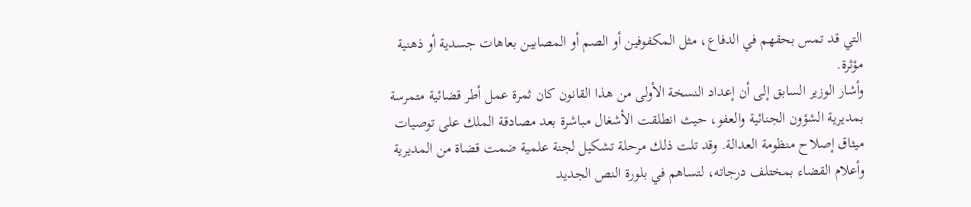التي قد تمس بحقهم في الدفاع، مثل المكفوفين أو الصم أو المصابين بعاهات جسدية أو ذهنية مؤثرة.
وأشار الوزير السابق إلى أن إعداد النسخة الأولى من هذا القانون كان ثمرة عمل أطر قضائية متمرسة بمديرية الشؤون الجنائية والعفو، حيث انطلقت الأشغال مباشرة بعد مصادقة الملك على توصيات ميثاق إصلاح منظومة العدالة. وقد تلت ذلك مرحلة تشكيل لجنة علمية ضمت قضاة من المديرية وأعلام القضاء بمختلف درجاته، لتساهم في بلورة النص الجديد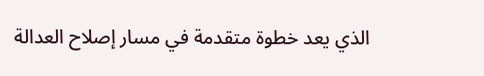الذي يعد خطوة متقدمة في مسار إصلاح العدالة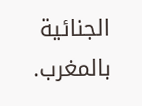الجنائية بالمغرب.